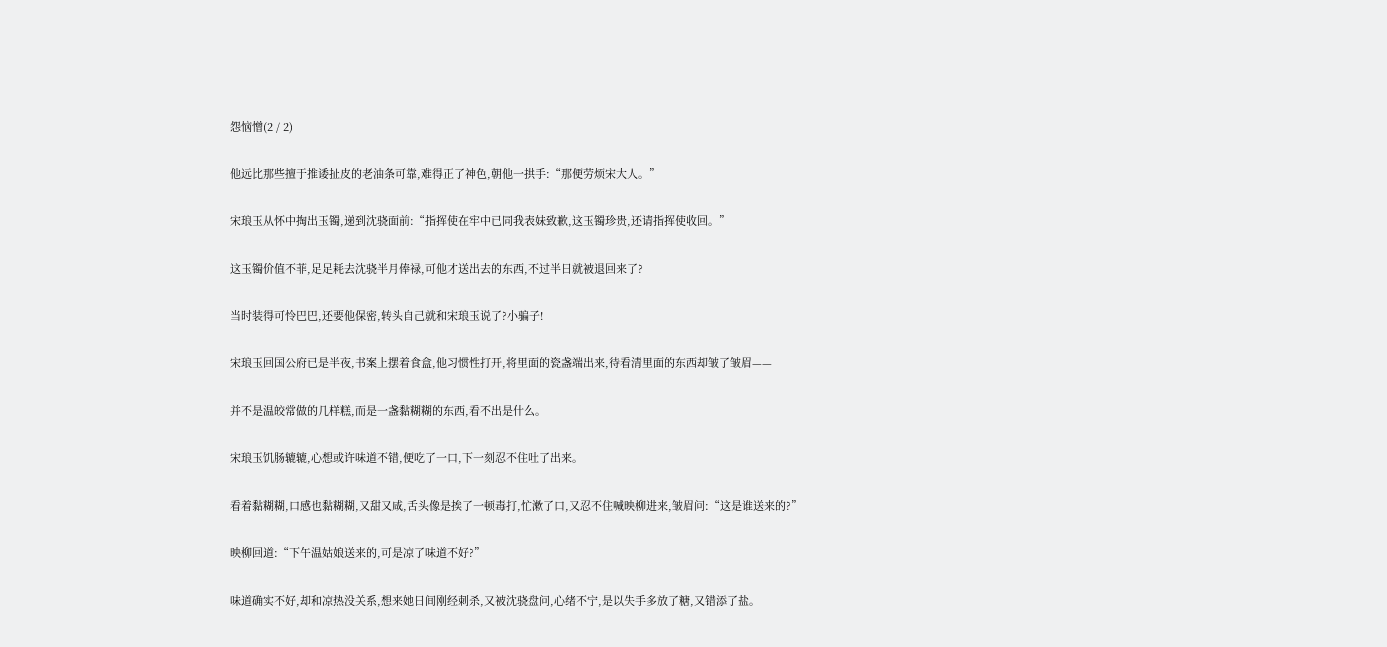怨恼憎(2 / 2)

他远比那些擅于推诿扯皮的老油条可靠,难得正了神色,朝他一拱手:“那便劳烦宋大人。”

宋琅玉从怀中掏出玉镯,递到沈骁面前:“指挥使在牢中已同我表妹致歉,这玉镯珍贵,还请指挥使收回。”

这玉镯价值不菲,足足耗去沈骁半月俸禄,可他才送出去的东西,不过半日就被退回来了?

当时装得可怜巴巴,还要他保密,转头自己就和宋琅玉说了?小骗子!

宋琅玉回国公府已是半夜,书案上摆着食盒,他习惯性打开,将里面的瓷盏端出来,待看清里面的东西却皱了皱眉——

并不是温皎常做的几样糕,而是一盏黏糊糊的东西,看不出是什么。

宋琅玉饥肠辘辘,心想或许味道不错,便吃了一口,下一刻忍不住吐了出来。

看着黏糊糊,口感也黏糊糊,又甜又咸,舌头像是挨了一顿毒打,忙漱了口,又忍不住喊映柳进来,皱眉问:“这是谁送来的?”

映柳回道:“下午温姑娘送来的,可是凉了味道不好?”

味道确实不好,却和凉热没关系,想来她日间刚经刺杀,又被沈骁盘问,心绪不宁,是以失手多放了糖,又错添了盐。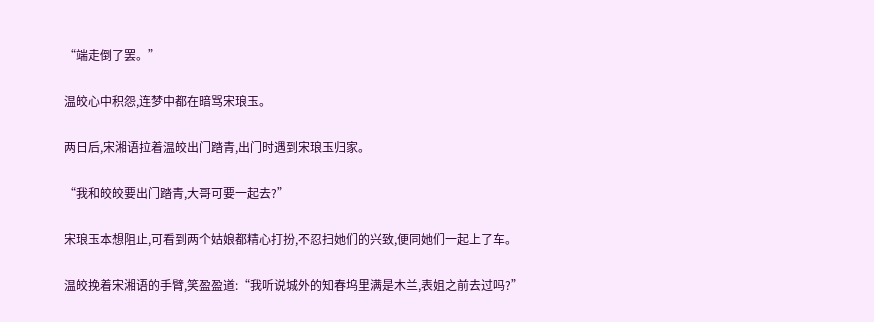“端走倒了罢。”

温皎心中积怨,连梦中都在暗骂宋琅玉。

两日后,宋湘语拉着温皎出门踏青,出门时遇到宋琅玉归家。

“我和皎皎要出门踏青,大哥可要一起去?”

宋琅玉本想阻止,可看到两个姑娘都精心打扮,不忍扫她们的兴致,便同她们一起上了车。

温皎挽着宋湘语的手臂,笑盈盈道:“我听说城外的知春坞里满是木兰,表姐之前去过吗?”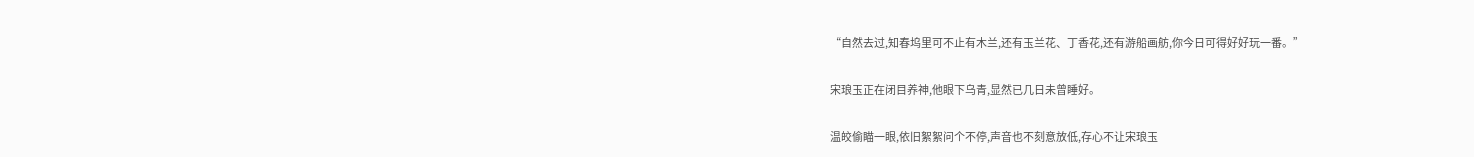“自然去过,知春坞里可不止有木兰,还有玉兰花、丁香花,还有游船画舫,你今日可得好好玩一番。”

宋琅玉正在闭目养神,他眼下乌青,显然已几日未曾睡好。

温皎偷瞄一眼,依旧絮絮问个不停,声音也不刻意放低,存心不让宋琅玉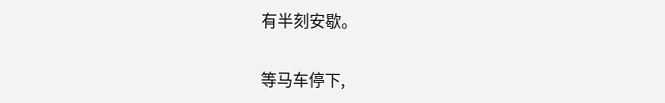有半刻安歇。

等马车停下,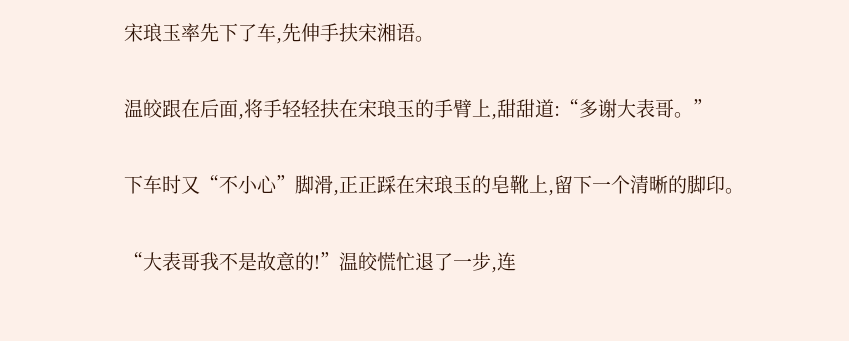宋琅玉率先下了车,先伸手扶宋湘语。

温皎跟在后面,将手轻轻扶在宋琅玉的手臂上,甜甜道:“多谢大表哥。”

下车时又“不小心”脚滑,正正踩在宋琅玉的皂靴上,留下一个清晰的脚印。

“大表哥我不是故意的!”温皎慌忙退了一步,连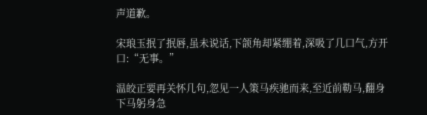声道歉。

宋琅玉抿了抿唇,虽未说话,下颌角却紧绷着,深吸了几口气,方开口:“无事。”

温皎正要再关怀几句,忽见一人策马疾驰而来,至近前勒马,翻身下马躬身急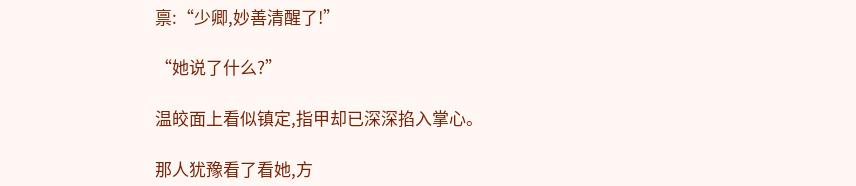禀:“少卿,妙善清醒了!”

“她说了什么?”

温皎面上看似镇定,指甲却已深深掐入掌心。

那人犹豫看了看她,方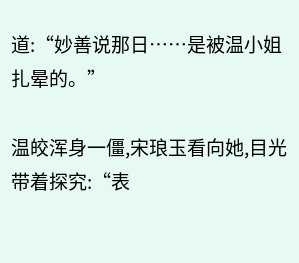道:“妙善说那日……是被温小姐扎晕的。”

温皎浑身一僵,宋琅玉看向她,目光带着探究:“表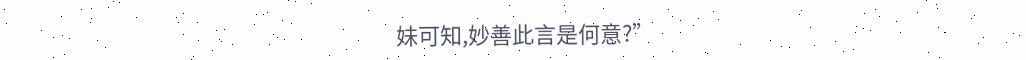妹可知,妙善此言是何意?”